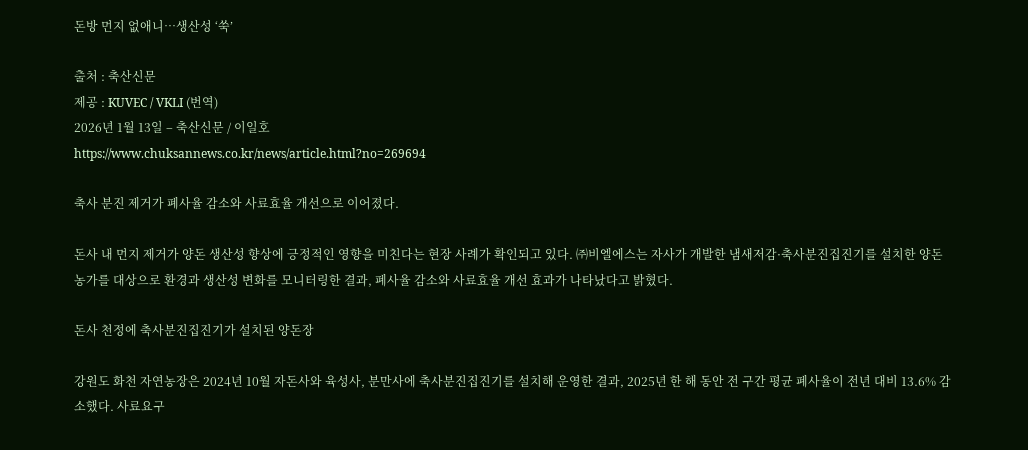돈방 먼지 없애니…생산성 ‘쑥’

출처 : 축산신문
제공 : KUVEC / VKLI (번역)
2026년 1월 13일 – 축산신문 / 이일호
https://www.chuksannews.co.kr/news/article.html?no=269694

축사 분진 제거가 폐사율 감소와 사료효율 개선으로 이어졌다.

돈사 내 먼지 제거가 양돈 생산성 향상에 긍정적인 영향을 미친다는 현장 사례가 확인되고 있다. ㈜비엘에스는 자사가 개발한 냄새저감·축사분진집진기를 설치한 양돈농가를 대상으로 환경과 생산성 변화를 모니터링한 결과, 폐사율 감소와 사료효율 개선 효과가 나타났다고 밝혔다.

돈사 천정에 축사분진집진기가 설치된 양돈장

강원도 화천 자연농장은 2024년 10월 자돈사와 육성사, 분만사에 축사분진집진기를 설치해 운영한 결과, 2025년 한 해 동안 전 구간 평균 폐사율이 전년 대비 13.6% 감소했다. 사료요구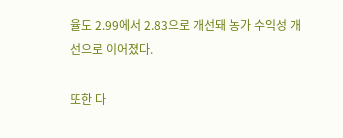율도 2.99에서 2.83으로 개선돼 농가 수익성 개선으로 이어졌다.

또한 다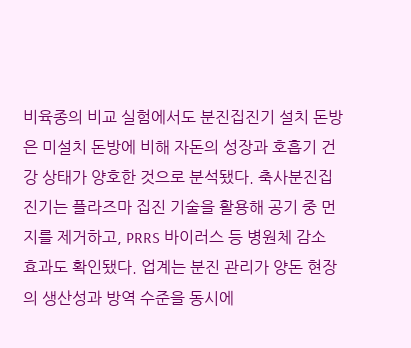비육종의 비교 실험에서도 분진집진기 설치 돈방은 미설치 돈방에 비해 자돈의 성장과 호흡기 건강 상태가 양호한 것으로 분석됐다. 축사분진집진기는 플라즈마 집진 기술을 활용해 공기 중 먼지를 제거하고, PRRS 바이러스 등 병원체 감소 효과도 확인됐다. 업계는 분진 관리가 양돈 현장의 생산성과 방역 수준을 동시에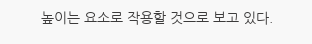높이는 요소로 작용할 것으로 보고 있다.